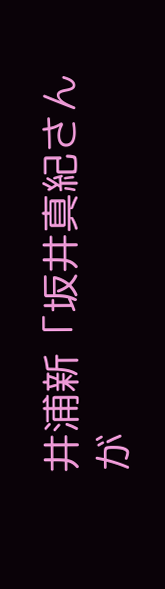井浦新「坂井真紀さんが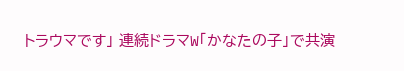トラウマです」 連続ドラマW「かなたの子」で共演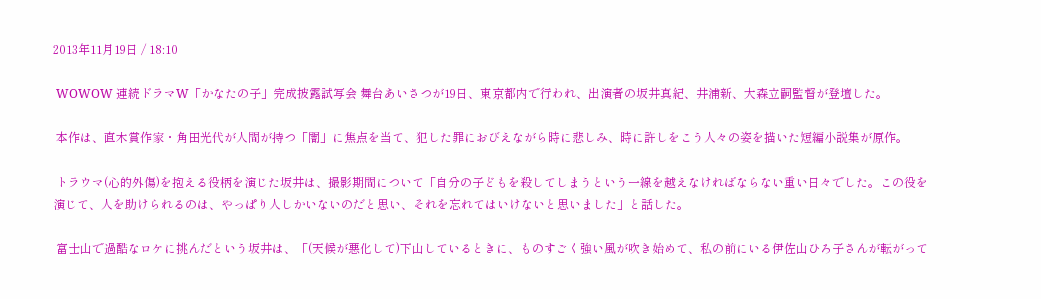2013年11月19日 / 18:10

 WOWOW 連続ドラマW「かなたの子」完成披露試写会 舞台あいさつが19日、東京都内で行われ、出演者の坂井真紀、井浦新、大森立嗣監督が登壇した。

 本作は、直木賞作家・角田光代が人間が持つ「闇」に焦点を当て、犯した罪におびえながら時に悲しみ、時に許しをこう人々の姿を描いた短編小説集が原作。

 トラウマ(心的外傷)を抱える役柄を演じた坂井は、撮影期間について「自分の子どもを殺してしまうという一線を越えなければならない重い日々でした。この役を演じて、人を助けられるのは、やっぱり人しかいないのだと思い、それを忘れてはいけないと思いました」と話した。

 富士山で過酷なロケに挑んだという坂井は、「(天候が悪化して)下山しているときに、ものすごく強い風が吹き始めて、私の前にいる伊佐山ひろ子さんが転がって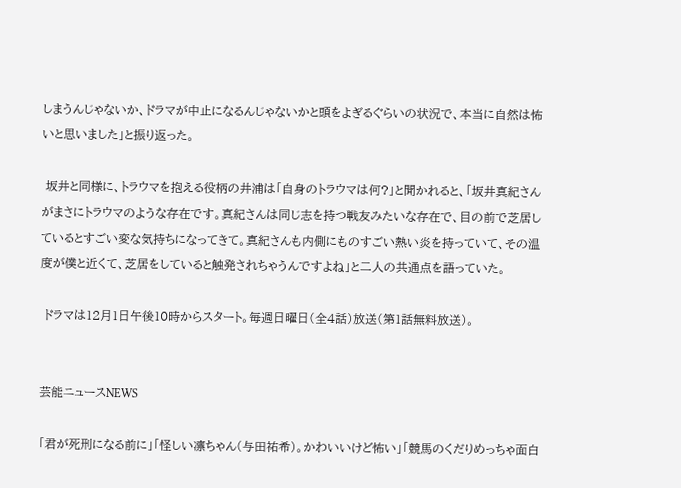しまうんじゃないか、ドラマが中止になるんじゃないかと頭をよぎるぐらいの状況で、本当に自然は怖いと思いました」と振り返った。

 坂井と同様に、トラウマを抱える役柄の井浦は「自身のトラウマは何?」と聞かれると、「坂井真紀さんがまさにトラウマのような存在です。真紀さんは同じ志を持つ戦友みたいな存在で、目の前で芝居しているとすごい変な気持ちになってきて。真紀さんも内側にものすごい熱い炎を持っていて、その温度が僕と近くて、芝居をしていると触発されちゃうんですよね」と二人の共通点を語っていた。

 ドラマは12月1日午後10時からスタート。毎週日曜日(全4話)放送(第1話無料放送)。


芸能ニュースNEWS

「君が死刑になる前に」「怪しい凛ちゃん(与田祐希)。かわいいけど怖い」「競馬のくだりめっちゃ面白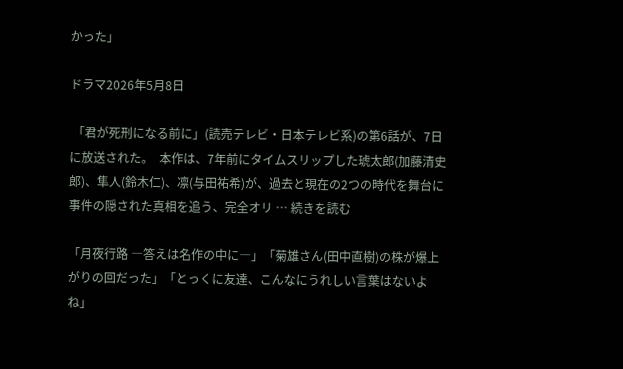かった」

ドラマ2026年5月8日

 「君が死刑になる前に」(読売テレビ・日本テレビ系)の第6話が、7日に放送された。  本作は、7年前にタイムスリップした琥太郎(加藤清史郎)、隼人(鈴木仁)、凛(与田祐希)が、過去と現在の2つの時代を舞台に事件の隠された真相を追う、完全オリ … 続きを読む

「月夜行路 ―答えは名作の中に―」「菊雄さん(田中直樹)の株が爆上がりの回だった」「とっくに友達、こんなにうれしい言葉はないよね」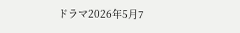ドラマ2026年5月7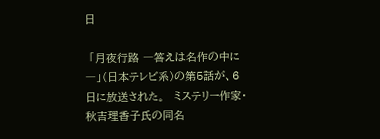日

 「月夜行路 ―答えは名作の中に―」(日本テレビ系)の第5話が、6日に放送された。  ミステリー作家・秋吉理香子氏の同名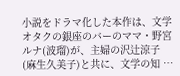小説をドラマ化した本作は、文学オタクの銀座のバーのママ・野宮ルナ(波瑠)が、主婦の沢辻涼子(麻生久美子)と共に、文学の知 …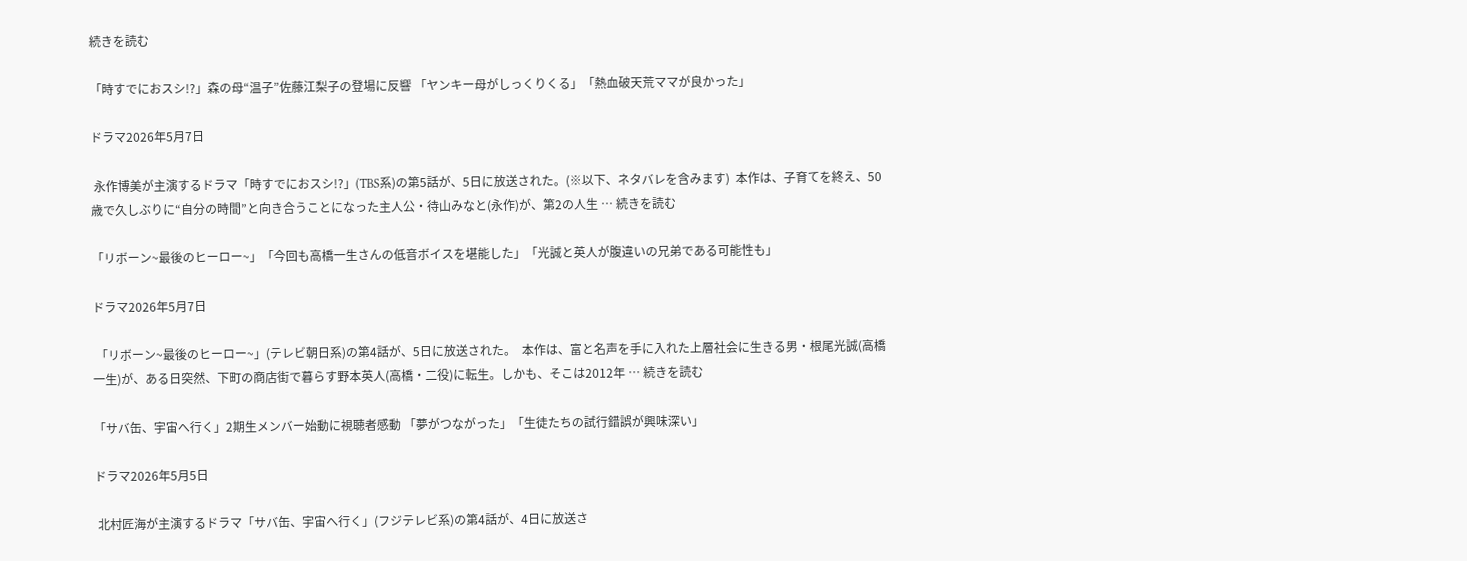続きを読む

「時すでにおスシ!?」森の母“温子”佐藤江梨子の登場に反響 「ヤンキー母がしっくりくる」「熱血破天荒ママが良かった」

ドラマ2026年5月7日

 永作博美が主演するドラマ「時すでにおスシ!?」(TBS系)の第5話が、5日に放送された。(※以下、ネタバレを含みます)  本作は、子育てを終え、50歳で久しぶりに“自分の時間”と向き合うことになった主人公・待山みなと(永作)が、第2の人生 … 続きを読む

「リボーン~最後のヒーロー~」「今回も高橋一生さんの低音ボイスを堪能した」「光誠と英人が腹違いの兄弟である可能性も」

ドラマ2026年5月7日

 「リボーン~最後のヒーロー~」(テレビ朝日系)の第4話が、5日に放送された。  本作は、富と名声を手に入れた上層社会に生きる男・根尾光誠(高橋一生)が、ある日突然、下町の商店街で暮らす野本英人(高橋・二役)に転生。しかも、そこは2012年 … 続きを読む

「サバ缶、宇宙へ行く」2期生メンバー始動に視聴者感動 「夢がつながった」「生徒たちの試行錯誤が興味深い」

ドラマ2026年5月5日

 北村匠海が主演するドラマ「サバ缶、宇宙へ行く」(フジテレビ系)の第4話が、4日に放送さ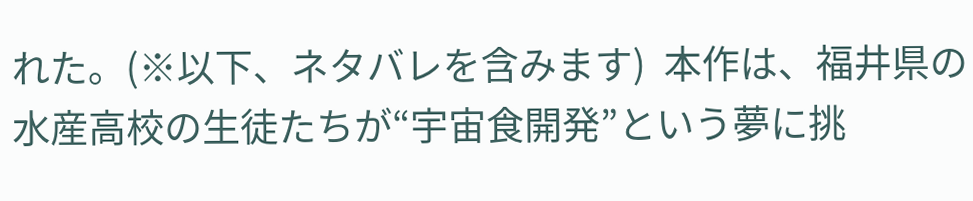れた。(※以下、ネタバレを含みます)  本作は、福井県の水産高校の生徒たちが“宇宙食開発”という夢に挑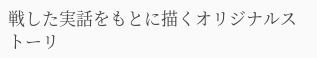戦した実話をもとに描くオリジナルストーリ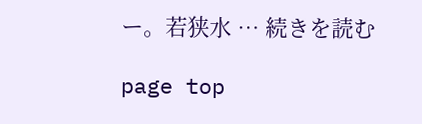ー。若狭水 … 続きを読む

page top